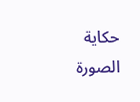حكاية الصورة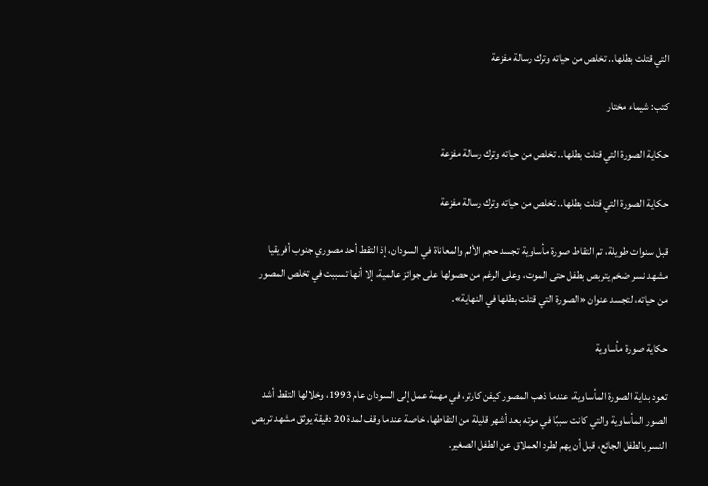التي قتلت بطلها.. تخلص من حياته وترك رسالة مفزعة

كتب: شيماء مختار

حكاية الصورة التي قتلت بطلها.. تخلص من حياته وترك رسالة مفزعة

حكاية الصورة التي قتلت بطلها.. تخلص من حياته وترك رسالة مفزعة

قبل سنوات طويلة، تم التقاط صورة مأساوية تجسد حجم الألم والمعاناة في السودان، إذ التقط أحد مصوري جنوب أفريقيا مشهد نسر ضخم يتربص بطفل حتى الموت، وعلى الرغم من حصولها على جوائز عالمية، إلا أنها تسببت في تخلص المصور من حياته، لتجسد عنوان «الصورة التي قتلت بطلها في النهاية».

حكاية صورة مأساوية

تعود بداية الصورة المأساوية، عندما ذهب المصور كيفن كارتر، في مهمة عمل إلى السودان عام 1993، وخلالها التقط أشد الصور المأساوية والتي كانت سببًا في موته بعد أشهر قليلة من التقاطها، خاصة عندما وقف لمدة 20 دقيقة يوثق مشهد تربص النسر بالطفل الجائع، قبل أن يهم لطرد العملاق عن الطفل الصغير.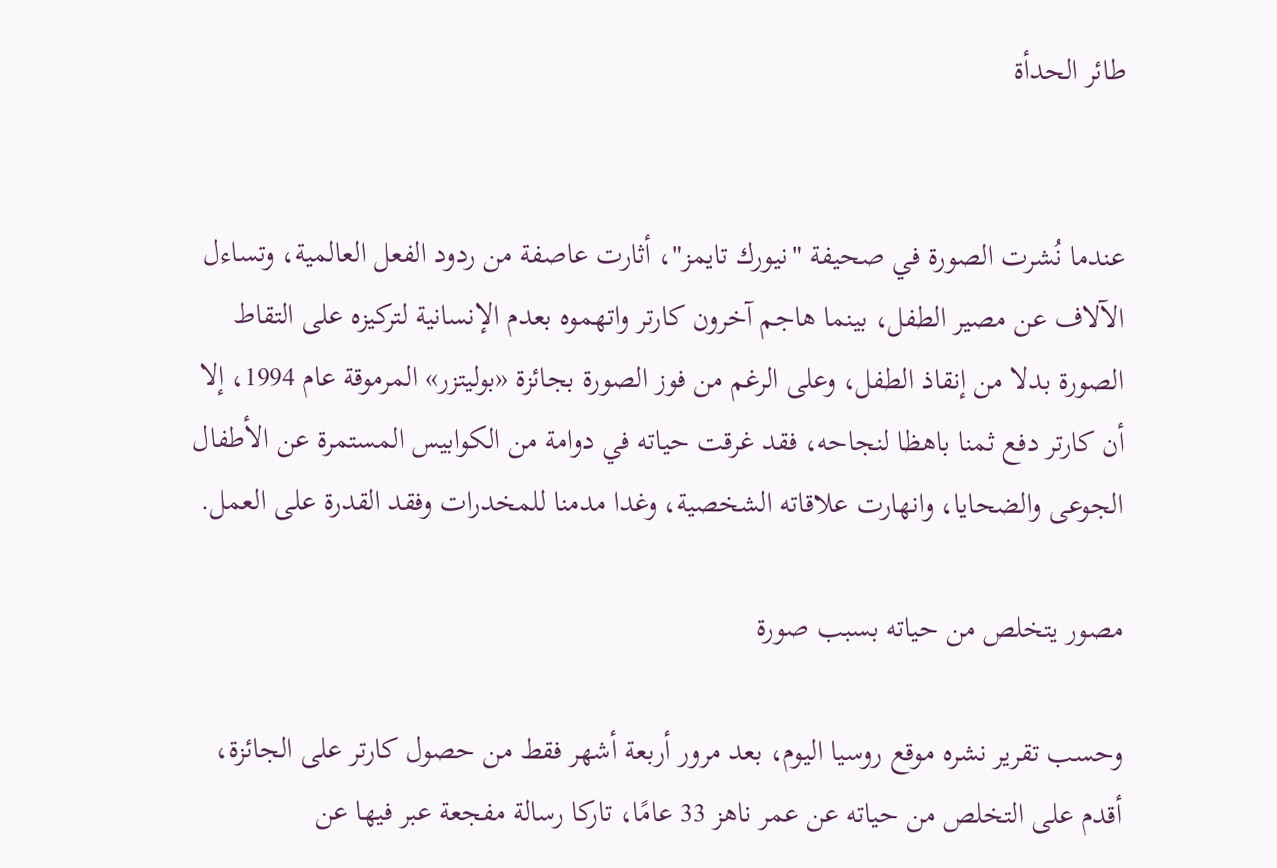طائر الحدأة


عندما نُشرت الصورة في صحيفة "نيورك تايمز"، أثارت عاصفة من ردود الفعل العالمية، وتساءل الآلاف عن مصير الطفل، بينما هاجم آخرون كارتر واتهموه بعدم الإنسانية لتركيزه على التقاط الصورة بدلا من إنقاذ الطفل، وعلى الرغم من فوز الصورة بجائزة «بوليتزر» المرموقة عام 1994، إلا أن كارتر دفع ثمنا باهظا لنجاحه، فقد غرقت حياته في دوامة من الكوابيس المستمرة عن الأطفال الجوعى والضحايا، وانهارت علاقاته الشخصية، وغدا مدمنا للمخدرات وفقد القدرة على العمل.

مصور يتخلص من حياته بسبب صورة

وحسب تقرير نشره موقع روسيا اليوم، بعد مرور أربعة أشهر فقط من حصول كارتر على الجائزة، أقدم على التخلص من حياته عن عمر ناهز 33 عامًا، تاركا رسالة مفجعة عبر فيها عن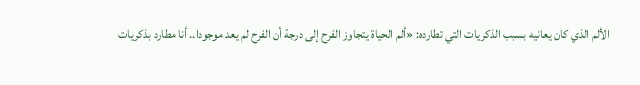الألم الذي كان يعانيه بسبب الذكريات التي تطارده: «ألم الحياة يتجاوز الفرح إلى درجة أن الفرح لم يعد موجودا.. أنا مطارد بذكريات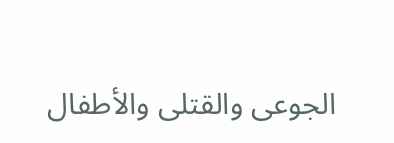الجوعى والقتلى والأطفال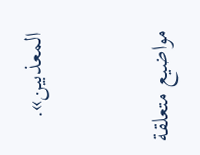المعذبين».


مواضيع متعلقة